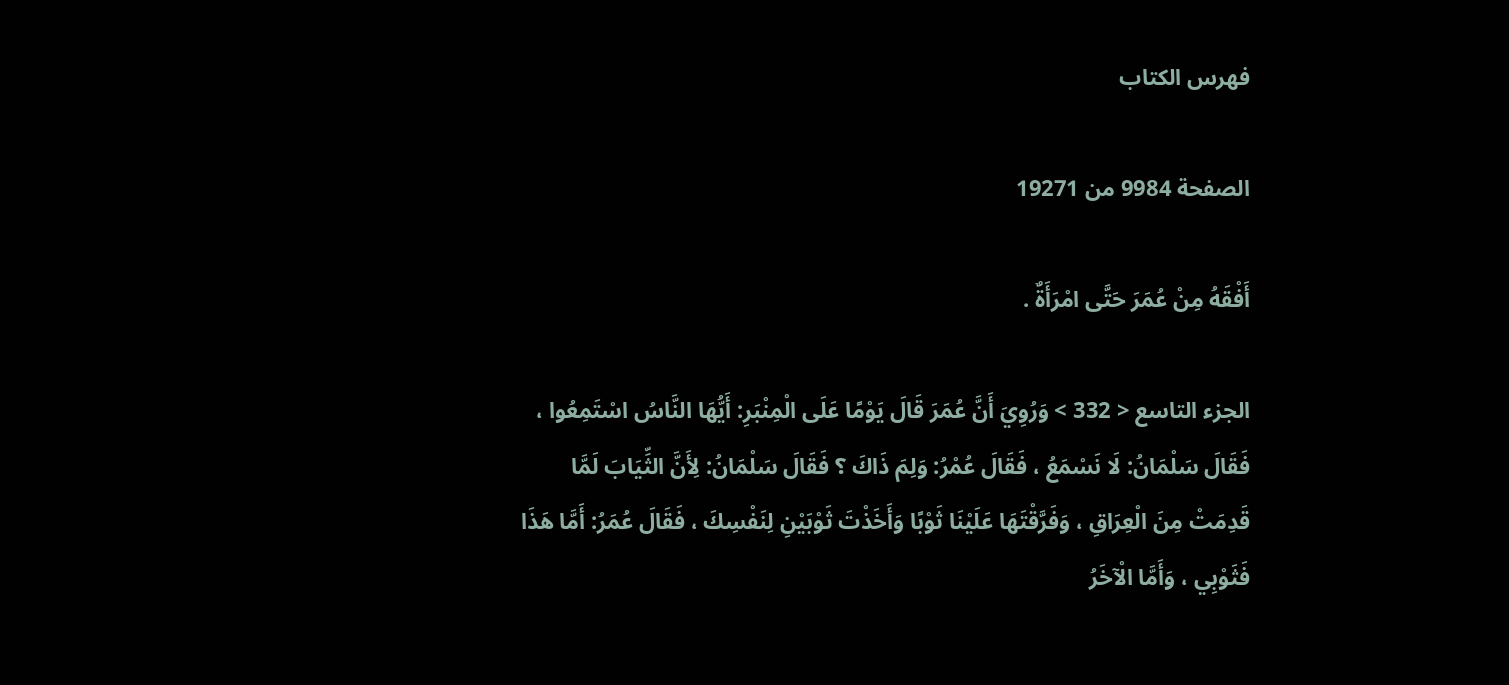فهرس الكتاب

الصفحة 9984 من 19271

أَفْقَهُ مِنْ عُمَرَ حَتَّى امْرَأَةٌ .

الجزء التاسع < 332 > وَرُوِيَ أَنَّ عُمَرَ قَالَ يَوْمًا عَلَى الْمِنْبَرِ: أَيُّهَا النَّاسُ اسْتَمِعُوا ، فَقَالَ سَلْمَانُ: لَا نَسْمَعُ ، فَقَالَ عُمْرُ: وَلِمَ ذَاكَ ؟ فَقَالَ سَلْمَانُ: لِأَنَّ الثِّيَابَ لَمَّا قَدِمَتْ مِنَ الْعِرَاقِ ، وَفَرَّقْتَهَا عَلَيْنَا ثَوْبًا وَأَخَذْتَ ثَوْبَيْنِ لِنَفْسِكَ ، فَقَالَ عُمَرُ: أَمَّا هَذَا فَثَوْبِي ، وَأَمَّا الْآخَرُ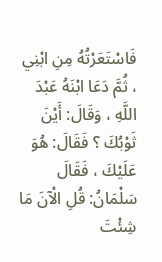فَاسْتَعَرْتُهُ مِنِ ابْنِي ، ثُمَّ دَعَا ابْنَهُ عَبْدَ اللَّهِ ، وَقَالَ: أَيْنَ ثَوْبُكَ ؟ فَقَالَ: هُوَ عَلَيْكَ ، فَقَالَ سَلْمَانُ: قُلِ الْآنَ مَا شِئْتَ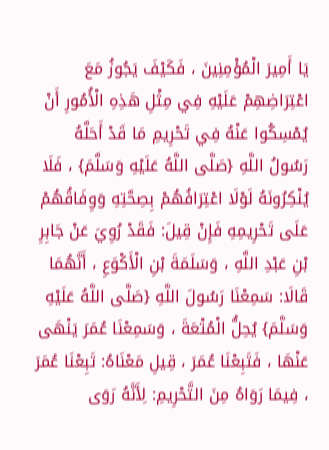يَا أَمِيرَ الْمُؤْمِنِينَ ، فَكَيْفَ يَجُوزُ مَعَ اعْتِرَاضِهِمْ عَلَيْهِ فِي مِثْلِ هَذِهِ الْأُمُورِ أَنْ يُمْسِكُوا عَنْهُ فِي تَحْرِيمِ مَا قَدْ أَحَلَّهُ رَسُولُ اللَّهِ {صَلَّى اللَّهُ عَلَيْهِ وَسَلَّمَ} ، فَلَا يُنْكِرُونَهُ لَوْلَا اعْتِرَافُهُمْ بِصِحَّتِهِ وَوِفَاقُهُمْ عَلَى تَحْرِيمِهِ فَإِنْ قِيلَ: فَقَدْ رُوِيَ عَنْ جَابِرِ بْنِ عَبْدِ اللَّهِ ، وَسَلَمَةَ بْنِ الْأَكْوَعِ ، أَنَّهُمَا قَالَا: سَمِعْنَا رَسُولَ اللَّهِ {صَلَّى اللَّهُ عَلَيْهِ وَسَلَّمَ} يُحِلُّ الْمُتْعَةَ ، وَسَمِعْنَا عُمَرَ يَنْهَى عَنْهَا ، فَتَبِعْنَا عُمَرَ ، قِيلِ مَعْنَاهُ: تَبِعْنَا عُمَرَ ، فِيمَا رَوَاهُ مِنَ التَّحْرِيمِ: لِأَنَّهُ رَوَى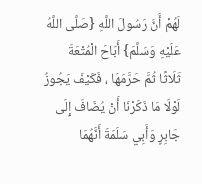لَهُمْ أَنَّ رَسُولَ اللَّهِ {صَلَّى اللَّهُ عَلَيْهِ وَسَلَّمَ} أَبَاحَ الْمُتْعَةَ ثَلَاثًا ثُمَّ حَرَّمَهَا ، فَكَيْفَ يَجُوزُ لَوْلَا مَا ذَكَرْنَا أَنْ يُضَافَ إِلَى جَابِرٍ وَأَبِي سَلَمَةَ أَنَّهُمَا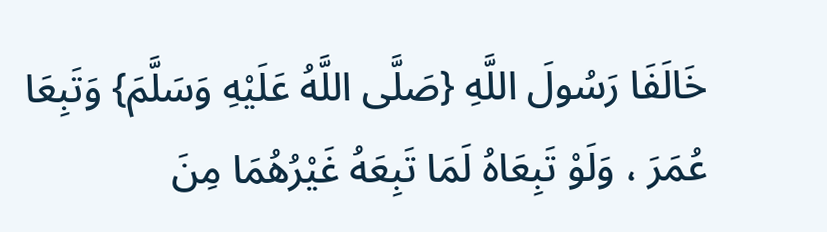خَالَفَا رَسُولَ اللَّهِ {صَلَّى اللَّهُ عَلَيْهِ وَسَلَّمَ} وَتَبِعَا عُمَرَ ، وَلَوْ تَبِعَاهُ لَمَا تَبِعَهُ غَيْرُهُمَا مِنَ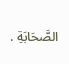الصَّحَابَةِ .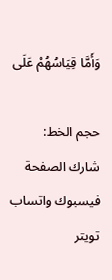وَأَمَّا قِيَاسُهُمْ عَلَى

حجم الخط:
شارك الصفحة
فيسبوك واتساب تويتر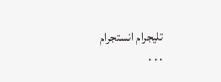تليجرام انستجرام
. . .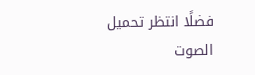فضلًا انتظر تحميل الصوت